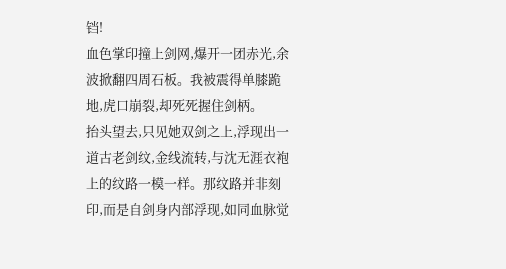铛!
血色掌印撞上剑网,爆开一团赤光,余波掀翻四周石板。我被震得单膝跪地,虎口崩裂,却死死握住剑柄。
抬头望去,只见她双剑之上,浮现出一道古老剑纹,金线流转,与沈无涯衣袍上的纹路一模一样。那纹路并非刻印,而是自剑身内部浮现,如同血脉觉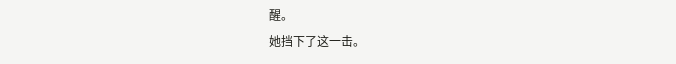醒。
她挡下了这一击。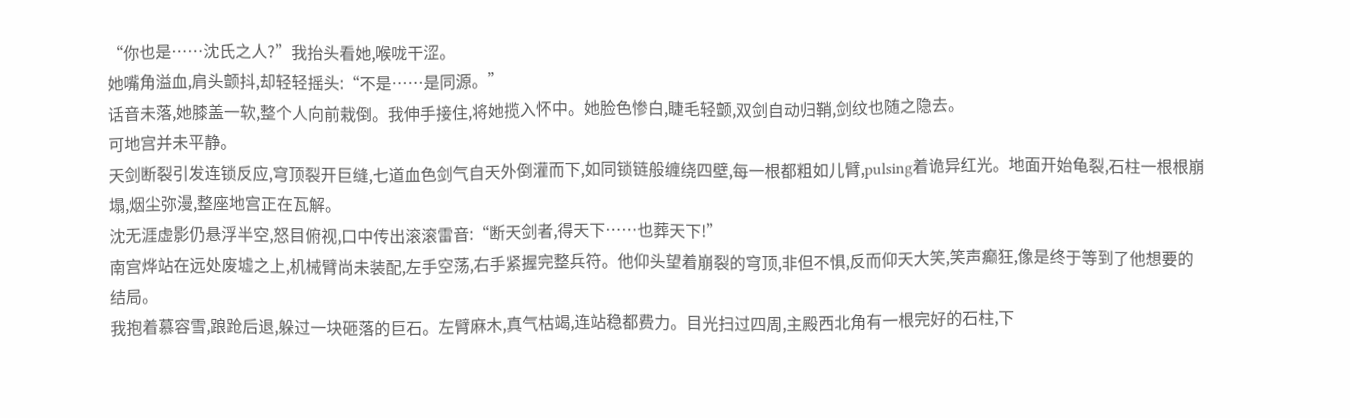“你也是……沈氏之人?”我抬头看她,喉咙干涩。
她嘴角溢血,肩头颤抖,却轻轻摇头:“不是……是同源。”
话音未落,她膝盖一软,整个人向前栽倒。我伸手接住,将她揽入怀中。她脸色惨白,睫毛轻颤,双剑自动归鞘,剑纹也随之隐去。
可地宫并未平静。
天剑断裂引发连锁反应,穹顶裂开巨缝,七道血色剑气自天外倒灌而下,如同锁链般缠绕四壁,每一根都粗如儿臂,pulsing着诡异红光。地面开始龟裂,石柱一根根崩塌,烟尘弥漫,整座地宫正在瓦解。
沈无涯虚影仍悬浮半空,怒目俯视,口中传出滚滚雷音:“断天剑者,得天下……也葬天下!”
南宫烨站在远处废墟之上,机械臂尚未装配,左手空荡,右手紧握完整兵符。他仰头望着崩裂的穹顶,非但不惧,反而仰天大笑,笑声癫狂,像是终于等到了他想要的结局。
我抱着慕容雪,踉跄后退,躲过一块砸落的巨石。左臂麻木,真气枯竭,连站稳都费力。目光扫过四周,主殿西北角有一根完好的石柱,下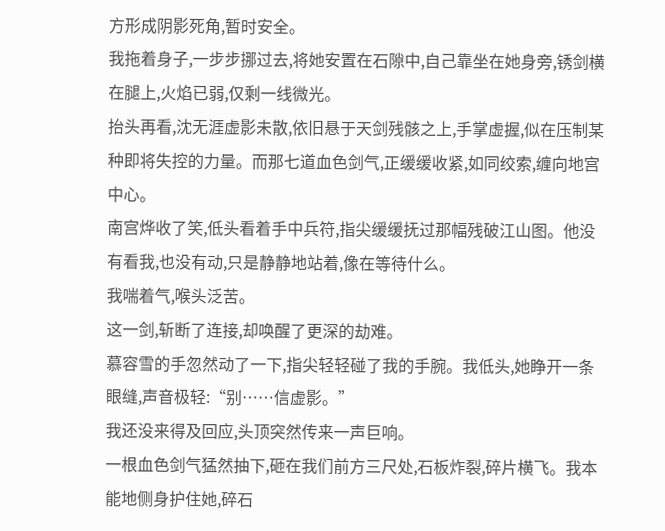方形成阴影死角,暂时安全。
我拖着身子,一步步挪过去,将她安置在石隙中,自己靠坐在她身旁,锈剑横在腿上,火焰已弱,仅剩一线微光。
抬头再看,沈无涯虚影未散,依旧悬于天剑残骸之上,手掌虚握,似在压制某种即将失控的力量。而那七道血色剑气,正缓缓收紧,如同绞索,缠向地宫中心。
南宫烨收了笑,低头看着手中兵符,指尖缓缓抚过那幅残破江山图。他没有看我,也没有动,只是静静地站着,像在等待什么。
我喘着气,喉头泛苦。
这一剑,斩断了连接,却唤醒了更深的劫难。
慕容雪的手忽然动了一下,指尖轻轻碰了我的手腕。我低头,她睁开一条眼缝,声音极轻:“别……信虚影。”
我还没来得及回应,头顶突然传来一声巨响。
一根血色剑气猛然抽下,砸在我们前方三尺处,石板炸裂,碎片横飞。我本能地侧身护住她,碎石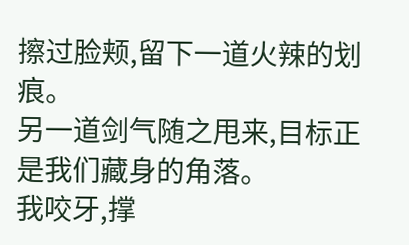擦过脸颊,留下一道火辣的划痕。
另一道剑气随之甩来,目标正是我们藏身的角落。
我咬牙,撑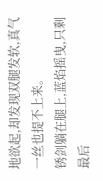地欲起,却发现双腿发软,真气一丝也提不上来。
锈剑躺在腿上,蓝焰摇曳,只剩最后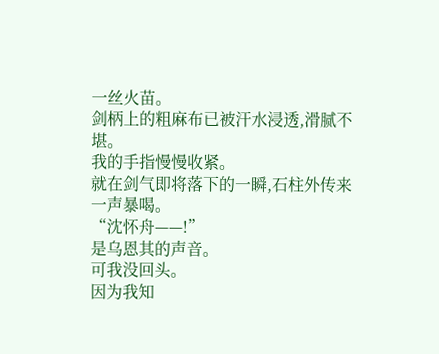一丝火苗。
剑柄上的粗麻布已被汗水浸透,滑腻不堪。
我的手指慢慢收紧。
就在剑气即将落下的一瞬,石柱外传来一声暴喝。
“沈怀舟——!”
是乌恩其的声音。
可我没回头。
因为我知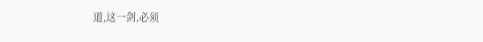道,这一剑,必须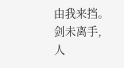由我来挡。
剑未离手,人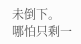未倒下。
哪怕只剩一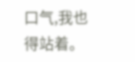口气,我也得站着。